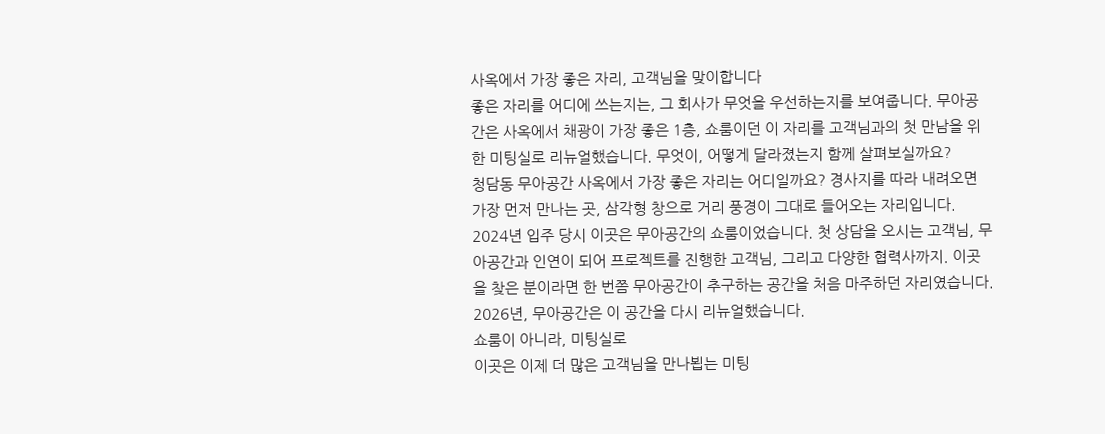사옥에서 가장 좋은 자리, 고객님을 맞이합니다
좋은 자리를 어디에 쓰는지는, 그 회사가 무엇을 우선하는지를 보여줍니다. 무아공간은 사옥에서 채광이 가장 좋은 1층, 쇼룸이던 이 자리를 고객님과의 첫 만남을 위한 미팅실로 리뉴얼했습니다. 무엇이, 어떻게 달라졌는지 함께 살펴보실까요?
청담동 무아공간 사옥에서 가장 좋은 자리는 어디일까요? 경사지를 따라 내려오면 가장 먼저 만나는 곳, 삼각형 창으로 거리 풍경이 그대로 들어오는 자리입니다.
2024년 입주 당시 이곳은 무아공간의 쇼룸이었습니다. 첫 상담을 오시는 고객님, 무아공간과 인연이 되어 프로젝트를 진행한 고객님, 그리고 다양한 협력사까지. 이곳을 찾은 분이라면 한 번쯤 무아공간이 추구하는 공간을 처음 마주하던 자리였습니다.
2026년, 무아공간은 이 공간을 다시 리뉴얼했습니다.
쇼룸이 아니라, 미팅실로
이곳은 이제 더 많은 고객님을 만나뵙는 미팅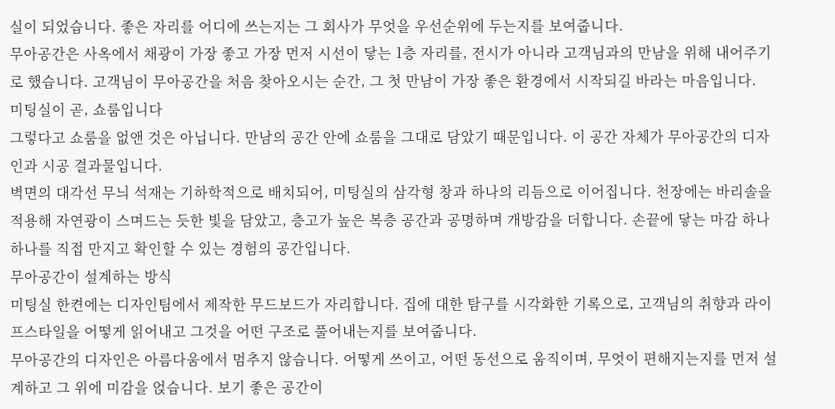실이 되었습니다. 좋은 자리를 어디에 쓰는지는 그 회사가 무엇을 우선순위에 두는지를 보여줍니다.
무아공간은 사옥에서 채광이 가장 좋고 가장 먼저 시선이 닿는 1층 자리를, 전시가 아니라 고객님과의 만남을 위해 내어주기로 했습니다. 고객님이 무아공간을 처음 찾아오시는 순간, 그 첫 만남이 가장 좋은 환경에서 시작되길 바라는 마음입니다.
미팅실이 곧, 쇼룸입니다
그렇다고 쇼룸을 없앤 것은 아닙니다. 만남의 공간 안에 쇼룸을 그대로 담았기 때문입니다. 이 공간 자체가 무아공간의 디자인과 시공 결과물입니다.
벽면의 대각선 무늬 석재는 기하학적으로 배치되어, 미팅실의 삼각형 창과 하나의 리듬으로 이어집니다. 천장에는 바리솔을 적용해 자연광이 스며드는 듯한 빛을 담았고, 층고가 높은 복층 공간과 공명하며 개방감을 더합니다. 손끝에 닿는 마감 하나하나를 직접 만지고 확인할 수 있는 경험의 공간입니다.
무아공간이 설계하는 방식
미팅실 한켠에는 디자인팀에서 제작한 무드보드가 자리합니다. 집에 대한 탐구를 시각화한 기록으로, 고객님의 취향과 라이프스타일을 어떻게 읽어내고 그것을 어떤 구조로 풀어내는지를 보여줍니다.
무아공간의 디자인은 아름다움에서 멈추지 않습니다. 어떻게 쓰이고, 어떤 동선으로 움직이며, 무엇이 편해지는지를 먼저 설계하고 그 위에 미감을 얹습니다. 보기 좋은 공간이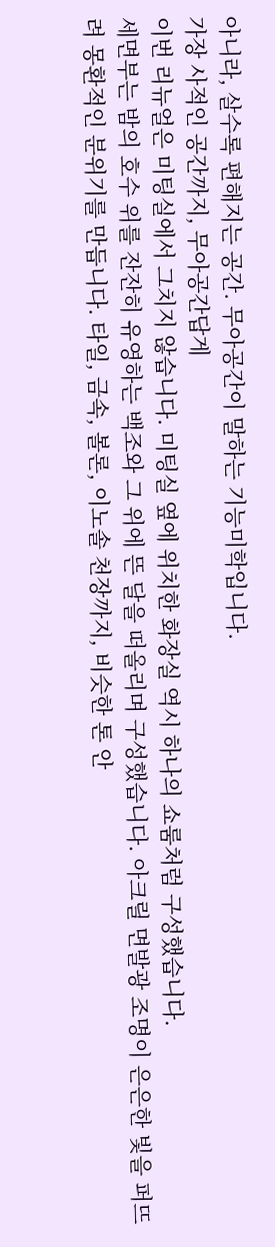아니라, 살수록 편해지는 공간. 무아공간이 말하는 기능미학입니다.
가장 사적인 공간까지, 무아공간답게
이번 리뉴얼은 미팅실에서 그치지 않습니다. 미팅실 옆에 위치한 화장실 역시 하나의 쇼룸처럼 구성했습니다.
세면부는 밤의 호수 위를 잔잔히 유영하는 백조와 그 위에 뜬 달을 떠올리며 구성했습니다. 아크릴 면발광 조명이 은은한 빛을 퍼뜨려 몽환적인 분위기를 만듭니다. 타일, 금속, 볼론, 이노솔 천장까지, 비슷한 톤 안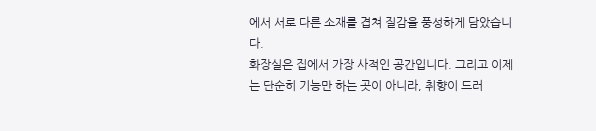에서 서로 다른 소재를 겹쳐 질감을 풍성하게 담았습니다.
화장실은 집에서 가장 사적인 공간입니다. 그리고 이제는 단순히 기능만 하는 곳이 아니라, 취향이 드러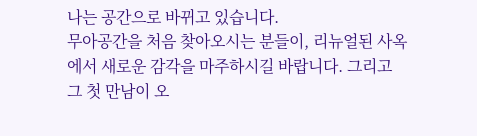나는 공간으로 바뀌고 있습니다.
무아공간을 처음 찾아오시는 분들이, 리뉴얼된 사옥에서 새로운 감각을 마주하시길 바랍니다. 그리고 그 첫 만남이 오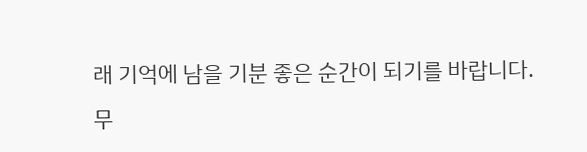래 기억에 남을 기분 좋은 순간이 되기를 바랍니다.
무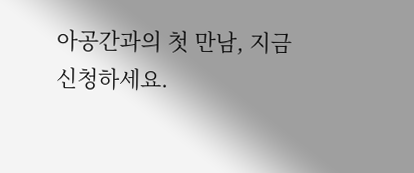아공간과의 첫 만남, 지금 신청하세요.